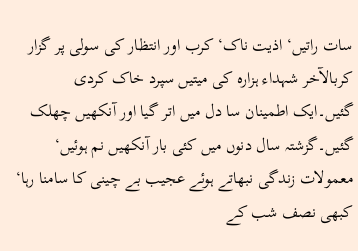سات راتیں‘ اذیت ناک‘ کرب اور انتظار کی سولی پر گزار کربالآخر شہداء ہزارہ کی میتیں سپرد خاک کردی گئیں۔ایک اطمینان سا دل میں اتر گیا اور آنکھیں چھلک گئیں۔گزشتہ سال دنوں میں کئی بار آنکھیں نم ہوئیں‘ معمولات زندگی نبھاتے ہوئے عجیب بے چینی کا سامنا رہا‘ کبھی نصف شب کے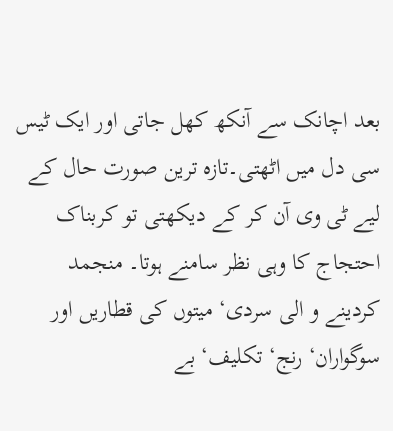بعد اچانک سے آنکھ کھل جاتی اور ایک ٹیس سی دل میں اٹھتی۔تازہ ترین صورت حال کے لیے ٹی وی آن کر کے دیکھتی تو کربناک احتجاج کا وہی نظر سامنے ہوتا۔ منجمد کردینے و الی سردی‘ میتوں کی قطاریں اور سوگواران‘ رنج‘ تکلیف‘ بے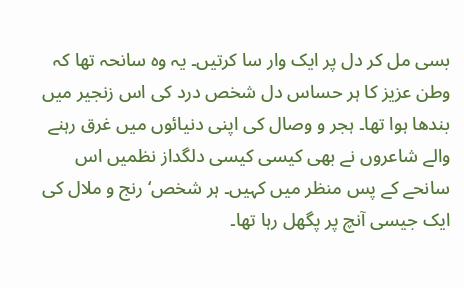بسی مل کر دل پر ایک وار سا کرتیں۔ یہ وہ سانحہ تھا کہ وطن عزیز کا ہر حساس دل شخص درد کی اس زنجیر میں بندھا ہوا تھا۔ ہجر و وصال کی اپنی دنیائوں میں غرق رہنے والے شاعروں نے بھی کیسی کیسی دلگداز نظمیں اس سانحے کے پس منظر میں کہیں۔ ہر شخص‘ رنج و ملال کی ایک جیسی آنچ پر پگھل رہا تھا۔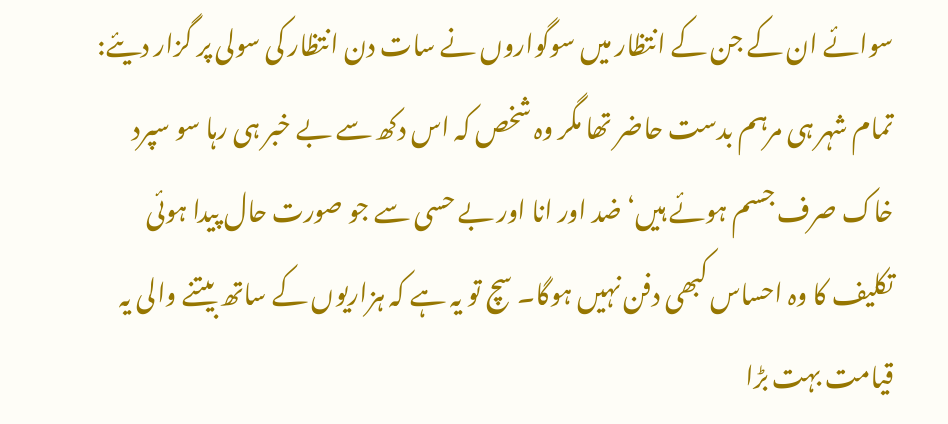سوائے ان کے جن کے انتظار میں سوگواروں نے سات دن انتظار کی سولی پر گزار دیئے: تمام شہر ہی مرہم بدست حاضر تھا مگر وہ شخص کہ اس دکھ سے بے خبر ہی رہا سو سپرد خاک صرف جسم ہوئے ہیں‘ ضد اور انا اور بے حسی سے جو صورت حال پیدا ہوئی تکلیف کا وہ احساس کبھی دفن نہیں ہوگا۔ سچ تو یہ ہے کہ ہزاریوں کے ساتھ بیتنے والی یہ قیامت بہت بڑا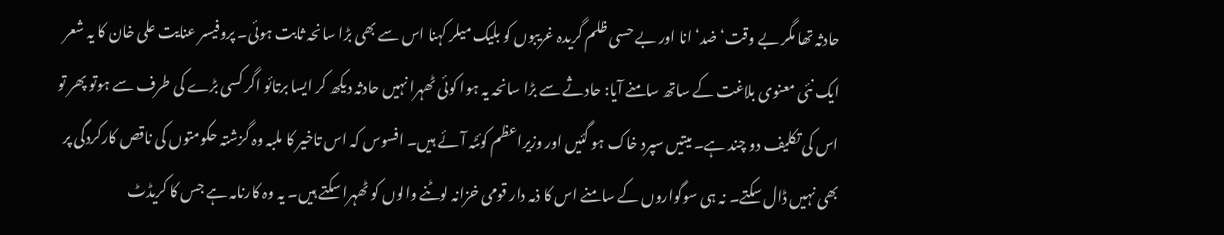حادثہ تھا مگر بے وقت‘ ضد‘ انا اور بے حسی ظلم گریدہ غریبوں کو بلیک میلر کہنا اس سے بھی بڑا سانحہ ثابت ہوئی۔ پروفیسر عنایت علی خان کا یہ شعر ایک نئی معنوی بلاغت کے ساتھ سامنے آیا: حادثے سے بڑا سانحہ یہ ہوا کوئی ٹھہرا نہیں حادثہ دیکھ کر ایسا برتائو اگر کسی بڑے کی طرف سے ہوتو پھر تو اس کی تکلیف دو چند ہے۔ میتیں سپرد خاک ہو گئیں اور وزیراعظم کوئٹہ آئے ہیں۔ افسوس کہ اس تاخیر کا ملبہ وہ گزشتہ حکومتوں کی ناقص کارکردگی پر بھی نہیں ڈال سکتے۔ نہ ہی سوگواروں کے سامنے اس کا ذمہ دار قومی خزانہ لوٹنے والوں کو ٹھہرا سکتے ہیں۔ یہ وہ کارنامہ ہے جس کا کریڈٹ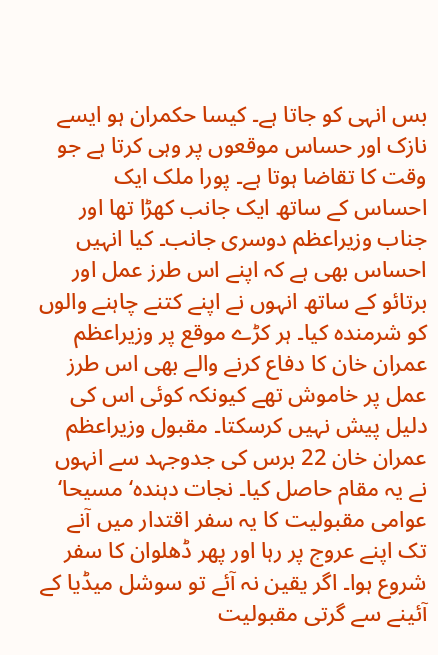بس انہی کو جاتا ہے۔ کیسا حکمران ہو ایسے نازک اور حساس موقعوں پر وہی کرتا ہے جو وقت کا تقاضا ہوتا ہے۔ پورا ملک ایک احساس کے ساتھ ایک جانب کھڑا تھا اور جناب وزیراعظم دوسری جانب۔ کیا انہیں احساس بھی ہے کہ اپنے اس طرز عمل اور برتائو کے ساتھ انہوں نے اپنے کتنے چاہنے والوں کو شرمندہ کیا۔ ہر کڑے موقع پر وزیراعظم عمران خان کا دفاع کرنے والے بھی اس طرز عمل پر خاموش تھے کیونکہ کوئی اس کی دلیل پیش نہیں کرسکتا۔ مقبول وزیراعظم عمران خان 22 برس کی جدوجہد سے انہوں نے یہ مقام حاصل کیا۔ نجات دہندہ‘ مسیحا‘ عوامی مقبولیت کا یہ سفر اقتدار میں آنے تک اپنے عروج پر رہا اور پھر ڈھلوان کا سفر شروع ہوا۔ اگر یقین نہ آئے تو سوشل میڈیا کے آئینے سے گرتی مقبولیت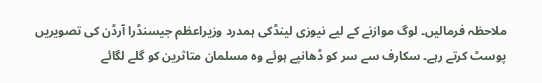ملاحظہ فرمالیں۔ لوگ موازنے کے لیے نیوزی لینڈکی ہمدرد وزیراعظم جیسنڈرا آرڈن کی تصویریں پوسٹ کرتے رہے۔ سکارف سے سر کو ڈھانپے ہوئے وہ مسلمان متاثرین کو گلے لگائے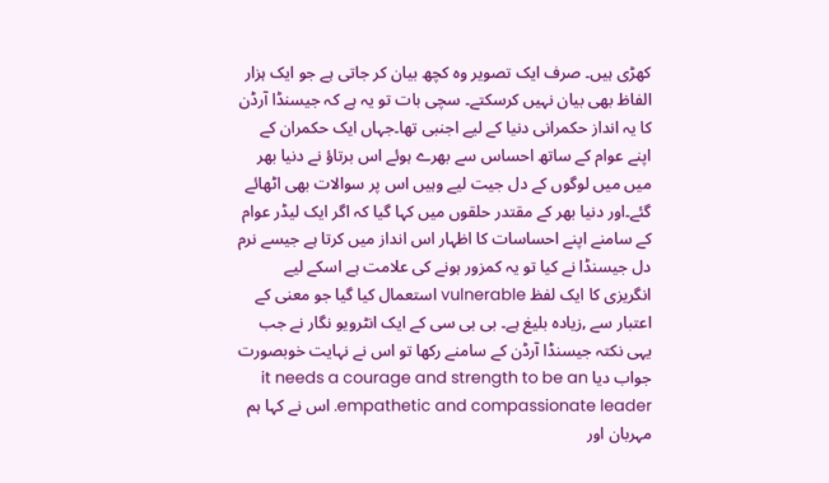کھڑی ہیں۔ صرف ایک تصویر وہ کچھ بیان کر جاتی ہے جو ایک ہزار الفاظ بھی بیان نہیں کرسکتے۔ سچی بات تو یہ ہے کہ جیسنڈا آرڈن کا یہ انداز حکمرانی دنیا کے لیے اجنبی تھا۔جہاں ایک حکمران کے اپنے عوام کے ساتھ احساس سے بھرے ہوئے اس برتاؤ نے دنیا بھر میں میں لوگوں کے دل جیت لیے وہیں اس پر سوالات بھی اٹھائے گئے۔اور دنیا بھر کے مقتدر حلقوں میں کہا گیا کہ اگر ایک لیڈر عوام کے سامنے اپنے احساسات کا اظہار اس انداز میں کرتا ہے جیسے نرم دل جیسنڈا نے کیا تو یہ کمزور ہونے کی علامت ہے اسکے لیے انگریزی کا ایک لفظ vulnerable استعمال کیا گیا جو معنی کے اعتبار سے ,زیادہ بلیغ ہے۔ بی بی سی کے ایک انٹرویو نگار نے جب یہی نکتہ جیسنڈا آرڈن کے سامنے رکھا تو اس نے نہایت خوبصورت جواب دیا it needs a courage and strength to be an empathetic and compassionate leader. اس نے کہا ہم مہربان اور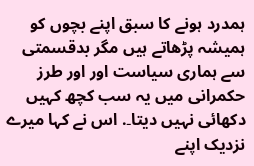ہمدرد ہونے کا سبق اپنے بچوں کو ہمیشہ پڑھاتے ہیں مگر بدقسمتی سے ہماری سیاست اور اور طرز حکمرانی میں یہ سب کچھ کہیں دکھائی نہیں دیتا۔. اس نے کہا میرے نزدیک اپنے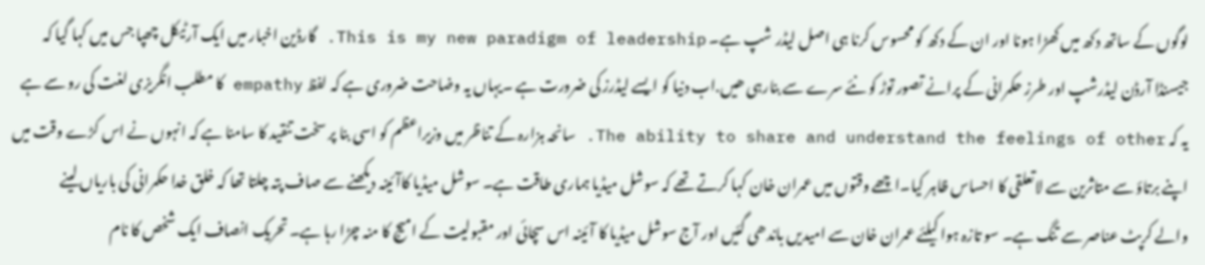لوگوں کے ساتھ دکھ میں کھڑا ہونا اور ان کے دکھ کو محسوس کرنا ہی اصل لیڈر شپ ہے۔ This is my new paradigm of leadership. گارڈین اخبار میں ایک آرٹیکل چھپا جس میں کہا گیا کہ جیسنڈا آرڈن لیڈرشپ اور طرز حکمرانی کے پرانے تصور توڑ کو نئے سرے سے بنارہی ھیں.اب دنیا کو ایسے لیڈرز کی ضرورت ہے ۔یہاں یہ وضاحت ضروری ہے کہ لفظ empathy کا مطلب انگریزی لغت کی رو سے ہے یہ کہ The ability to share and understand the feelings of other. سانحہ ہزارہ کے تناظر میں وزیراعظم کو اسی بنا پر سخت تنقید کا سامنا ہے کہ انہوں نے اس کڑے وقت میں اپنے برتاؤ سے متاثرین سے لاتعلقی کا احساس ظاہر کیا۔اچھے وقتوں میں عمران خان کہا کرتے تھے کہ سوشل میڈیا ہماری طاقت ہے۔ سوشل میڈیا کاآئینہ دیکھنے سے صاف پتہ چلتا تھا کہ خلق خدا حکمرانی کی باریاں لینے والے کرپٹ عناصر سے تنگ ہے۔ سو تازہ ہوا کیلئے عمران خان سے امیدیں باندھی گئیں اور آج سوشل میڈیا کا آئینہ اس سچائی اور مقبولیت کے امیج کا منہ چڑا رہا ہے۔ تحریک انصاف ایک شخص کا نام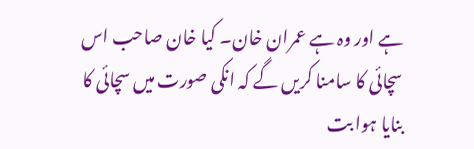ہے اور وہ ہے عمران خان۔ کیا خان صاحب اس سچائی کا سامنا کریں گے کہ انکی صورت میں سچائی کا بنایا ہوا بت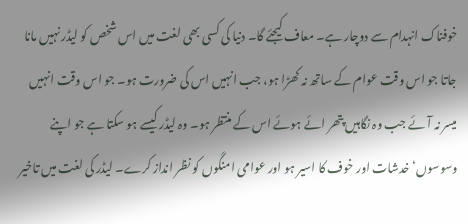خوفناک انہدام سے دوچار ہے۔ معاف کیجئے گا۔ دنیا کی کسی بھی لغت میں اس شخص کو لیڈر نہیں مانا جاتا جو اس وقت عوام کے ساتھ نہ کھڑا ہو، جب انہیں اس کی ضرورت ہو۔ جو اس وقت انہیں میسر نہ آئے جب وہ نگاہیں پتھر ائے ہوئے اس کے منتظر ہو۔ وہ لیڈر کیسے ہو سکتا ہے جو اپنے وسوسوں‘ خدشات اور خوف کا اسیر ہو اور عوامی امنگوں کو نظر انداز کرے۔ لیڈر کی لغت میں تاخیر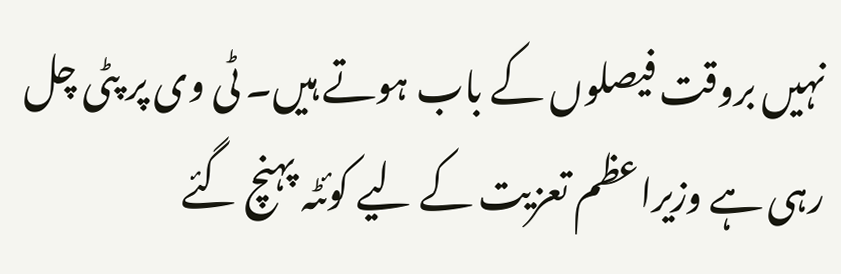نہیں بروقت فیصلوں کے باب ہوتے ہیں۔ ٹی وی پر پٹی چل رہی ہے وزیراعظم تعزیت کے لیے کوئٹہ پہنچ گئے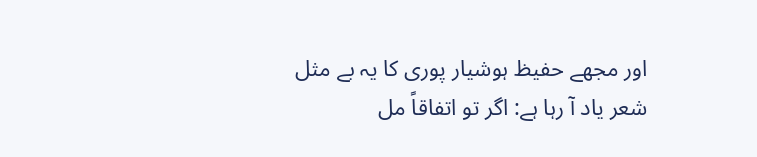اور مجھے حفیظ ہوشیار پوری کا یہ بے مثل شعر یاد آ رہا ہے: اگر تو اتفاقاً مل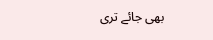بھی جائے تری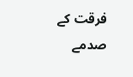فرقت کے صدمے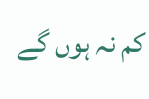کم نہ ہوں گے